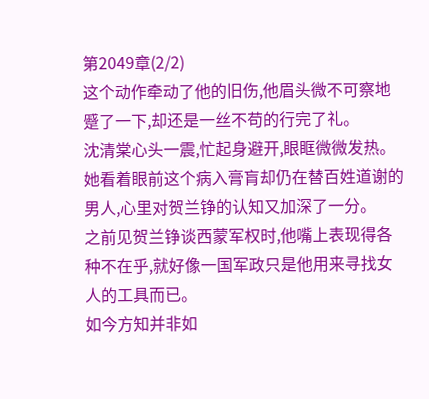第2049章(2/2)
这个动作牵动了他的旧伤,他眉头微不可察地蹙了一下,却还是一丝不苟的行完了礼。
沈清棠心头一震,忙起身避开,眼眶微微发热。
她看着眼前这个病入膏肓却仍在替百姓道谢的男人,心里对贺兰铮的认知又加深了一分。
之前见贺兰铮谈西蒙军权时,他嘴上表现得各种不在乎,就好像一国军政只是他用来寻找女人的工具而已。
如今方知并非如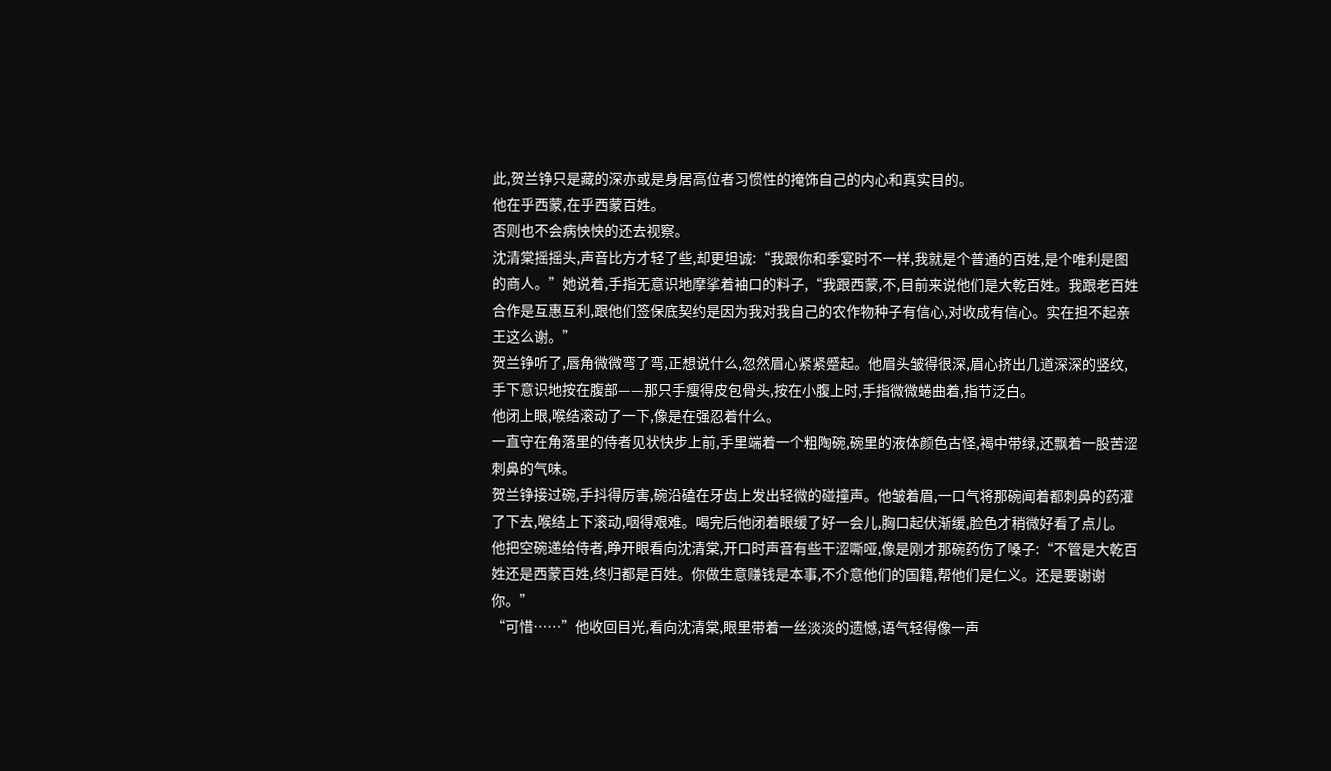此,贺兰铮只是藏的深亦或是身居高位者习惯性的掩饰自己的内心和真实目的。
他在乎西蒙,在乎西蒙百姓。
否则也不会病怏怏的还去视察。
沈清棠摇摇头,声音比方才轻了些,却更坦诚:“我跟你和季宴时不一样,我就是个普通的百姓,是个唯利是图的商人。”她说着,手指无意识地摩挲着袖口的料子,“我跟西蒙,不,目前来说他们是大乾百姓。我跟老百姓合作是互惠互利,跟他们签保底契约是因为我对我自己的农作物种子有信心,对收成有信心。实在担不起亲王这么谢。”
贺兰铮听了,唇角微微弯了弯,正想说什么,忽然眉心紧紧蹙起。他眉头皱得很深,眉心挤出几道深深的竖纹,手下意识地按在腹部——那只手瘦得皮包骨头,按在小腹上时,手指微微蜷曲着,指节泛白。
他闭上眼,喉结滚动了一下,像是在强忍着什么。
一直守在角落里的侍者见状快步上前,手里端着一个粗陶碗,碗里的液体颜色古怪,褐中带绿,还飘着一股苦涩刺鼻的气味。
贺兰铮接过碗,手抖得厉害,碗沿磕在牙齿上发出轻微的碰撞声。他皱着眉,一口气将那碗闻着都刺鼻的药灌了下去,喉结上下滚动,咽得艰难。喝完后他闭着眼缓了好一会儿,胸口起伏渐缓,脸色才稍微好看了点儿。
他把空碗递给侍者,睁开眼看向沈清棠,开口时声音有些干涩嘶哑,像是刚才那碗药伤了嗓子:“不管是大乾百姓还是西蒙百姓,终归都是百姓。你做生意赚钱是本事,不介意他们的国籍,帮他们是仁义。还是要谢谢你。”
“可惜……”他收回目光,看向沈清棠,眼里带着一丝淡淡的遗憾,语气轻得像一声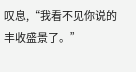叹息,“我看不见你说的丰收盛景了。”